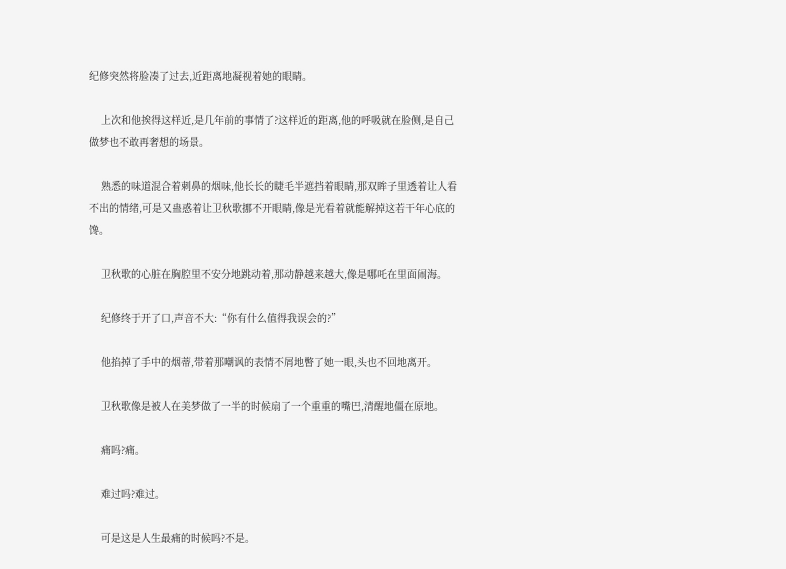纪修突然将脸凑了过去,近距离地凝视着她的眼睛。

    上次和他挨得这样近,是几年前的事情了?这样近的距离,他的呼吸就在脸侧,是自己做梦也不敢再奢想的场景。

    熟悉的味道混合着刺鼻的烟味,他长长的睫毛半遮挡着眼睛,那双眸子里透着让人看不出的情绪,可是又蛊惑着让卫秋歌挪不开眼睛,像是光看着就能解掉这若干年心底的馋。

    卫秋歌的心脏在胸腔里不安分地跳动着,那动静越来越大,像是哪吒在里面闹海。

    纪修终于开了口,声音不大:“你有什么值得我误会的?”

    他掐掉了手中的烟蒂,带着那嘲讽的表情不屑地瞥了她一眼,头也不回地离开。

    卫秋歌像是被人在美梦做了一半的时候扇了一个重重的嘴巴,清醒地僵在原地。

    痛吗?痛。

    难过吗?难过。

    可是这是人生最痛的时候吗?不是。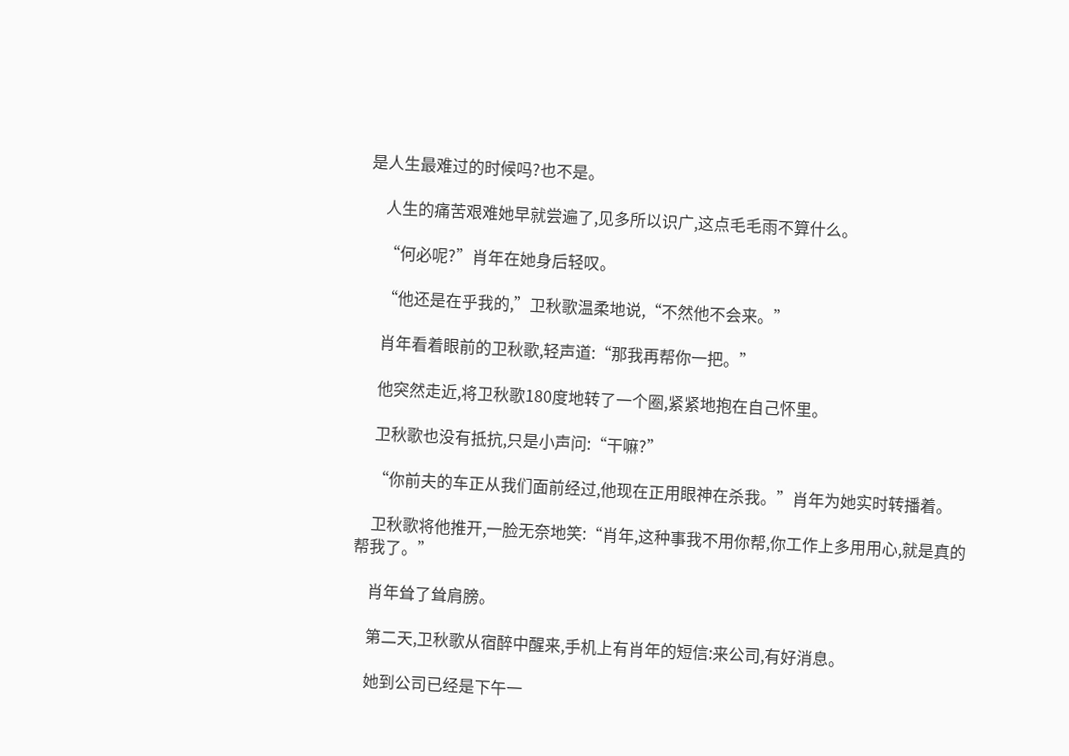是人生最难过的时候吗?也不是。

    人生的痛苦艰难她早就尝遍了,见多所以识广,这点毛毛雨不算什么。

    “何必呢?”肖年在她身后轻叹。

    “他还是在乎我的,”卫秋歌温柔地说,“不然他不会来。”

    肖年看着眼前的卫秋歌,轻声道:“那我再帮你一把。”

    他突然走近,将卫秋歌180度地转了一个圈,紧紧地抱在自己怀里。

    卫秋歌也没有抵抗,只是小声问:“干嘛?”

    “你前夫的车正从我们面前经过,他现在正用眼神在杀我。”肖年为她实时转播着。

    卫秋歌将他推开,一脸无奈地笑:“肖年,这种事我不用你帮,你工作上多用用心,就是真的帮我了。”

    肖年耸了耸肩膀。

    第二天,卫秋歌从宿醉中醒来,手机上有肖年的短信:来公司,有好消息。

    她到公司已经是下午一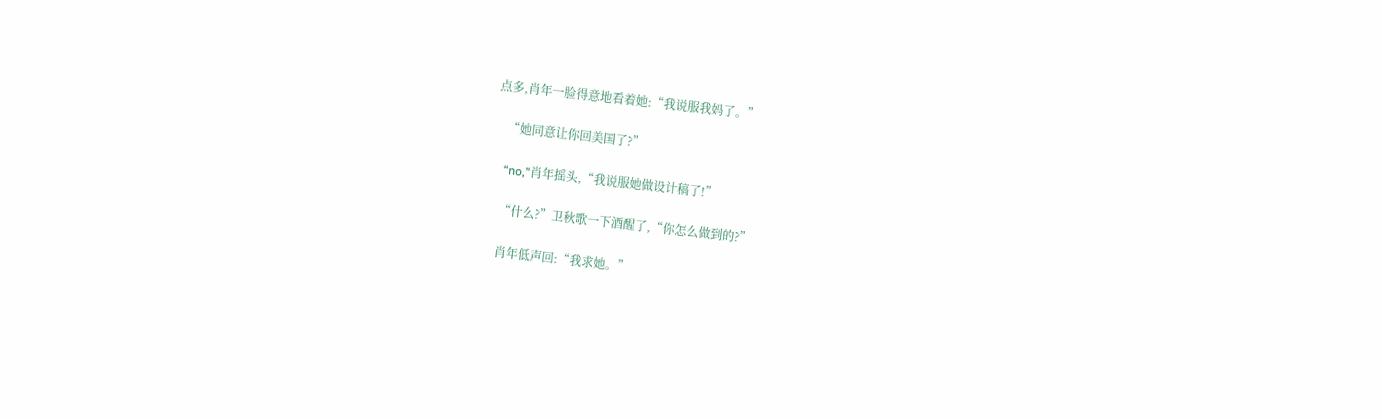点多,肖年一脸得意地看着她:“我说服我妈了。”

    “她同意让你回美国了?”

    “no,”肖年摇头,“我说服她做设计稿了!”

    “什么?”卫秋歌一下酒醒了,“你怎么做到的?”

    肖年低声回:“我求她。”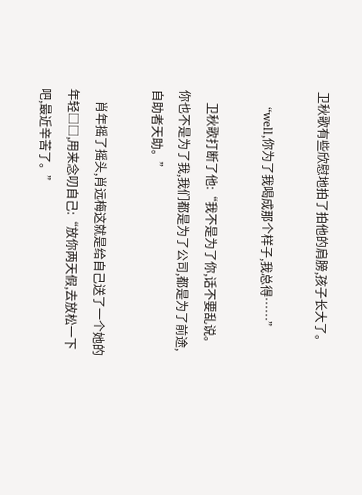卫秋歌有些欣慰地拍了拍他的肩膀,孩子长大了。

    “well,你为了我喝成那个样子,我总得……”

    卫秋歌打断了他:“我不是为了你,话不要乱说。你也不是为了我,我们都是为了公司,都是为了前途,自助者天助。”

    肖年摇了摇头,肖远梅这就是给自己送了一个她的年轻□□,用来念叨自己:“放你两天假,去放松一下吧,最近辛苦了。”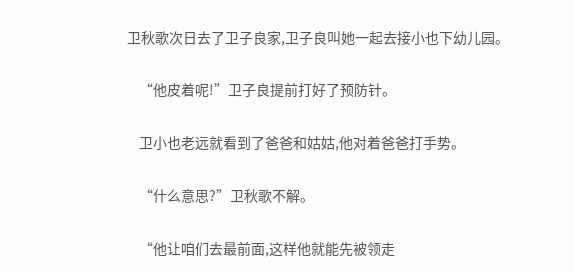卫秋歌次日去了卫子良家,卫子良叫她一起去接小也下幼儿园。

    “他皮着呢!”卫子良提前打好了预防针。

    卫小也老远就看到了爸爸和姑姑,他对着爸爸打手势。

    “什么意思?”卫秋歌不解。

    “他让咱们去最前面,这样他就能先被领走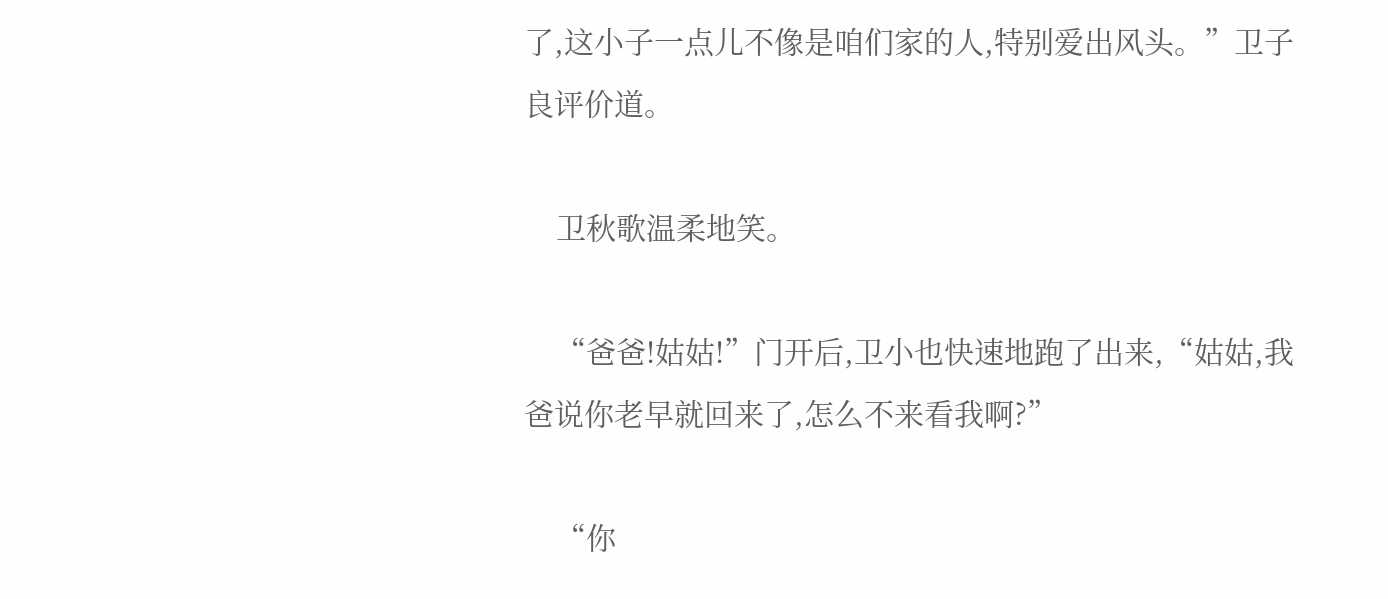了,这小子一点儿不像是咱们家的人,特别爱出风头。”卫子良评价道。

    卫秋歌温柔地笑。

    “爸爸!姑姑!”门开后,卫小也快速地跑了出来,“姑姑,我爸说你老早就回来了,怎么不来看我啊?”

    “你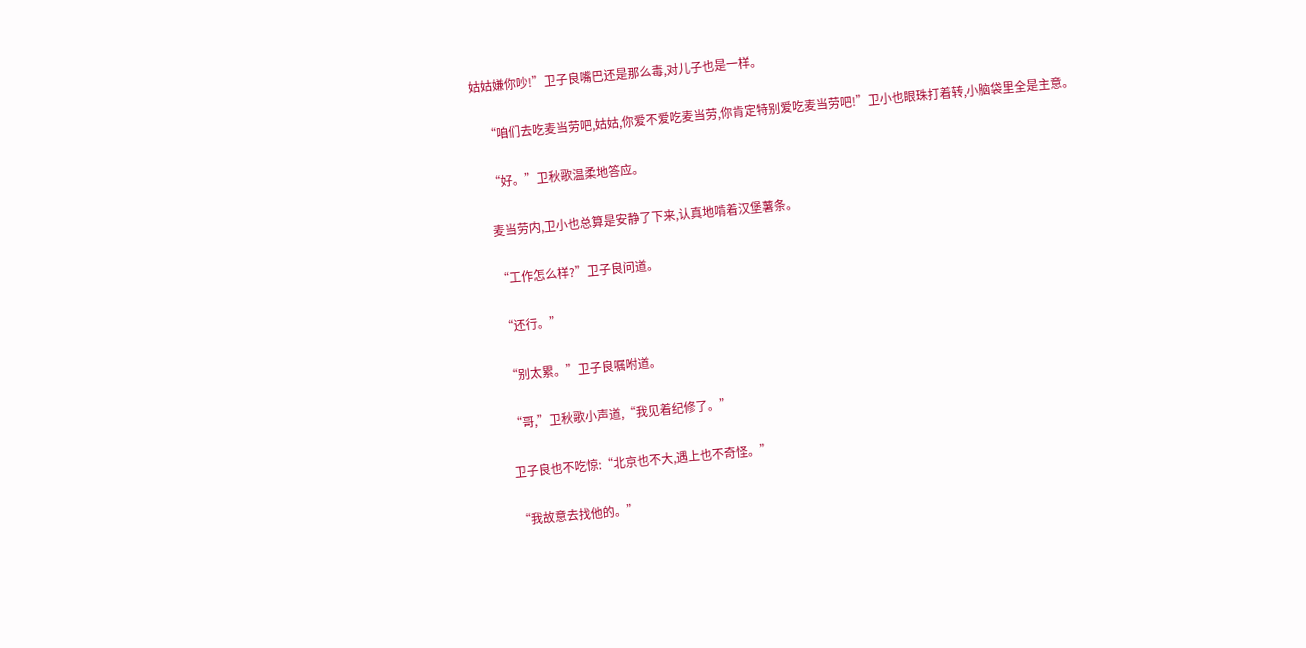姑姑嫌你吵!”卫子良嘴巴还是那么毒,对儿子也是一样。

    “咱们去吃麦当劳吧,姑姑,你爱不爱吃麦当劳,你肯定特别爱吃麦当劳吧!”卫小也眼珠打着转,小脑袋里全是主意。

    “好。”卫秋歌温柔地答应。

    麦当劳内,卫小也总算是安静了下来,认真地啃着汉堡薯条。

    “工作怎么样?”卫子良问道。

    “还行。”

    “别太累。”卫子良嘱咐道。

    “哥,”卫秋歌小声道,“我见着纪修了。”

    卫子良也不吃惊:“北京也不大,遇上也不奇怪。”

    “我故意去找他的。”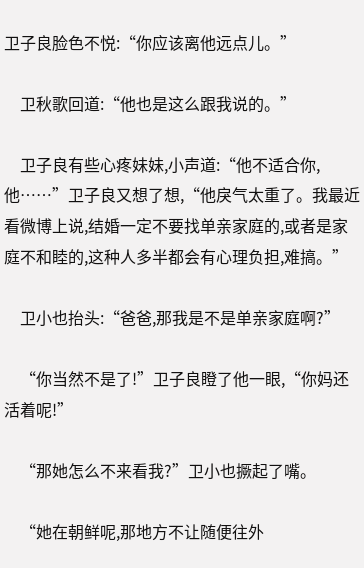卫子良脸色不悦:“你应该离他远点儿。”

    卫秋歌回道:“他也是这么跟我说的。”

    卫子良有些心疼妹妹,小声道:“他不适合你,他……”卫子良又想了想,“他戾气太重了。我最近看微博上说,结婚一定不要找单亲家庭的,或者是家庭不和睦的,这种人多半都会有心理负担,难搞。”

    卫小也抬头:“爸爸,那我是不是单亲家庭啊?”

    “你当然不是了!”卫子良瞪了他一眼,“你妈还活着呢!”

    “那她怎么不来看我?”卫小也撅起了嘴。

    “她在朝鲜呢,那地方不让随便往外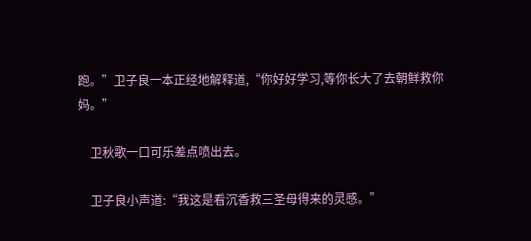跑。”卫子良一本正经地解释道,“你好好学习,等你长大了去朝鲜救你妈。”

    卫秋歌一口可乐差点喷出去。

    卫子良小声道:“我这是看沉香救三圣母得来的灵感。”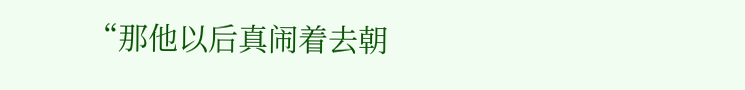“那他以后真闹着去朝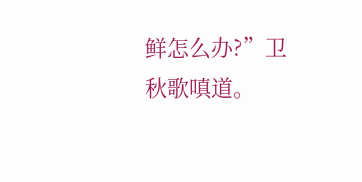鲜怎么办?”卫秋歌嗔道。